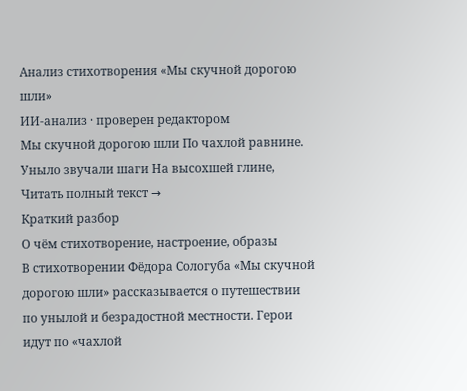Анализ стихотворения «Мы скучной дорогою шли»
ИИ-анализ · проверен редактором
Мы скучной дорогою шли По чахлой равнине. Уныло звучали шаги На высохшей глине,
Читать полный текст →
Краткий разбор
О чём стихотворение, настроение, образы
В стихотворении Фёдора Сологуба «Мы скучной дорогою шли» рассказывается о путешествии по унылой и безрадостной местности. Герои идут по «чахлой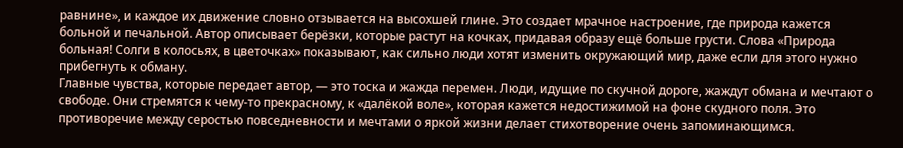равнине», и каждое их движение словно отзывается на высохшей глине. Это создает мрачное настроение, где природа кажется больной и печальной. Автор описывает берёзки, которые растут на кочках, придавая образу ещё больше грусти. Слова «Природа больная! Солги в колосьях, в цветочках» показывают, как сильно люди хотят изменить окружающий мир, даже если для этого нужно прибегнуть к обману.
Главные чувства, которые передает автор, — это тоска и жажда перемен. Люди, идущие по скучной дороге, жаждут обмана и мечтают о свободе. Они стремятся к чему-то прекрасному, к «далёкой воле», которая кажется недостижимой на фоне скудного поля. Это противоречие между серостью повседневности и мечтами о яркой жизни делает стихотворение очень запоминающимся.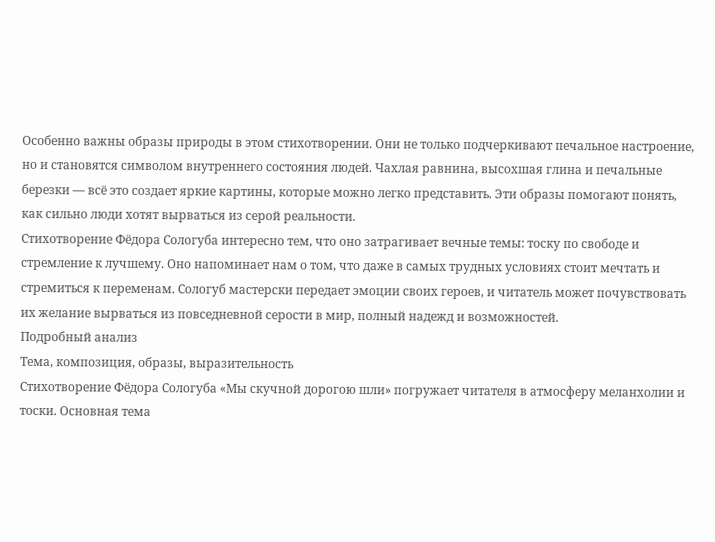Особенно важны образы природы в этом стихотворении. Они не только подчеркивают печальное настроение, но и становятся символом внутреннего состояния людей. Чахлая равнина, высохшая глина и печальные березки — всё это создает яркие картины, которые можно легко представить. Эти образы помогают понять, как сильно люди хотят вырваться из серой реальности.
Стихотворение Фёдора Сологуба интересно тем, что оно затрагивает вечные темы: тоску по свободе и стремление к лучшему. Оно напоминает нам о том, что даже в самых трудных условиях стоит мечтать и стремиться к переменам. Сологуб мастерски передает эмоции своих героев, и читатель может почувствовать их желание вырваться из повседневной серости в мир, полный надежд и возможностей.
Подробный анализ
Тема, композиция, образы, выразительность
Стихотворение Фёдора Сологуба «Мы скучной дорогою шли» погружает читателя в атмосферу меланхолии и тоски. Основная тема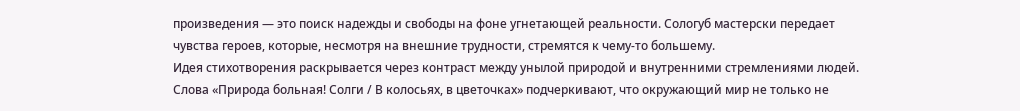произведения — это поиск надежды и свободы на фоне угнетающей реальности. Сологуб мастерски передает чувства героев, которые, несмотря на внешние трудности, стремятся к чему-то большему.
Идея стихотворения раскрывается через контраст между унылой природой и внутренними стремлениями людей. Слова «Природа больная! Солги / В колосьях, в цветочках» подчеркивают, что окружающий мир не только не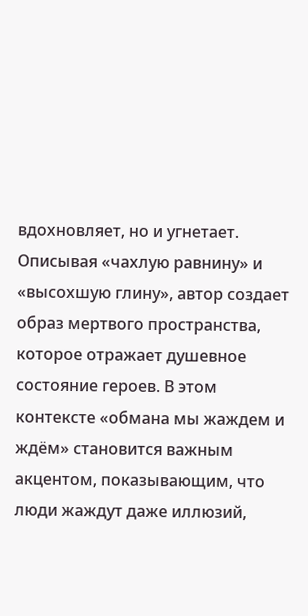вдохновляет, но и угнетает. Описывая «чахлую равнину» и «высохшую глину», автор создает образ мертвого пространства, которое отражает душевное состояние героев. В этом контексте «обмана мы жаждем и ждём» становится важным акцентом, показывающим, что люди жаждут даже иллюзий,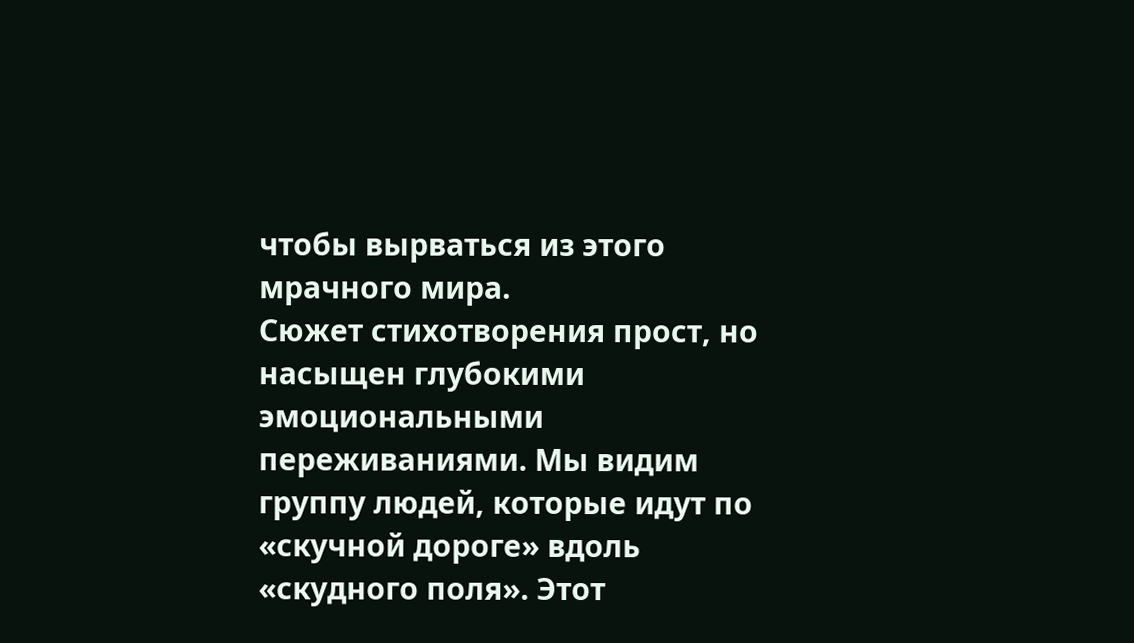чтобы вырваться из этого мрачного мира.
Сюжет стихотворения прост, но насыщен глубокими эмоциональными переживаниями. Мы видим группу людей, которые идут по «скучной дороге» вдоль «скудного поля». Этот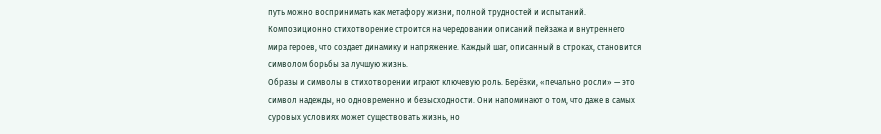путь можно воспринимать как метафору жизни, полной трудностей и испытаний. Композиционно стихотворение строится на чередовании описаний пейзажа и внутреннего мира героев, что создает динамику и напряжение. Каждый шаг, описанный в строках, становится символом борьбы за лучшую жизнь.
Образы и символы в стихотворении играют ключевую роль. Берёзки, «печально росли» — это символ надежды, но одновременно и безысходности. Они напоминают о том, что даже в самых суровых условиях может существовать жизнь, но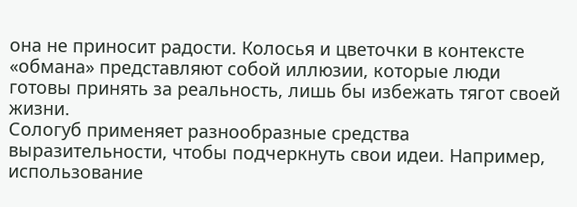она не приносит радости. Колосья и цветочки в контексте «обмана» представляют собой иллюзии, которые люди готовы принять за реальность, лишь бы избежать тягот своей жизни.
Сологуб применяет разнообразные средства выразительности, чтобы подчеркнуть свои идеи. Например, использование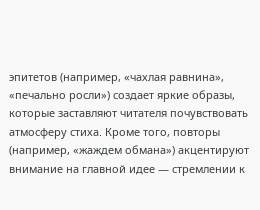эпитетов (например, «чахлая равнина», «печально росли») создает яркие образы, которые заставляют читателя почувствовать атмосферу стиха. Кроме того, повторы (например, «жаждем обмана») акцентируют внимание на главной идее — стремлении к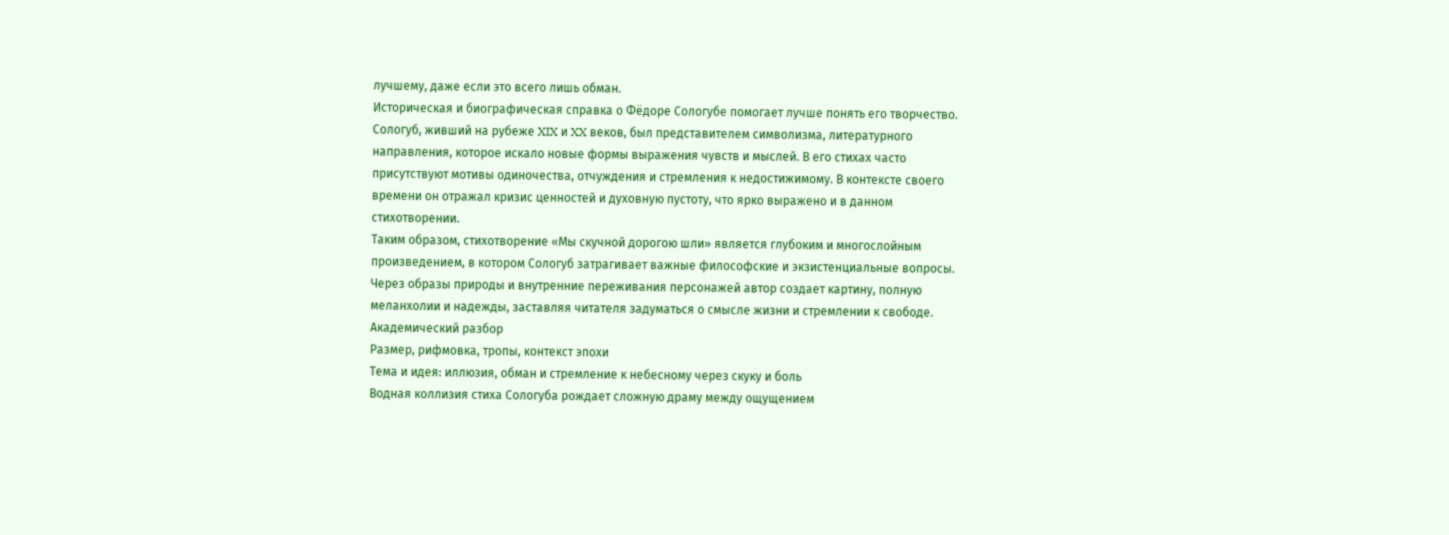лучшему, даже если это всего лишь обман.
Историческая и биографическая справка о Фёдоре Сологубе помогает лучше понять его творчество. Сологуб, живший на рубеже XIX и XX веков, был представителем символизма, литературного направления, которое искало новые формы выражения чувств и мыслей. В его стихах часто присутствуют мотивы одиночества, отчуждения и стремления к недостижимому. В контексте своего времени он отражал кризис ценностей и духовную пустоту, что ярко выражено и в данном стихотворении.
Таким образом, стихотворение «Мы скучной дорогою шли» является глубоким и многослойным произведением, в котором Сологуб затрагивает важные философские и экзистенциальные вопросы. Через образы природы и внутренние переживания персонажей автор создает картину, полную меланхолии и надежды, заставляя читателя задуматься о смысле жизни и стремлении к свободе.
Академический разбор
Размер, рифмовка, тропы, контекст эпохи
Тема и идея: иллюзия, обман и стремление к небесному через скуку и боль
Водная коллизия стиха Сологуба рождает сложную драму между ощущением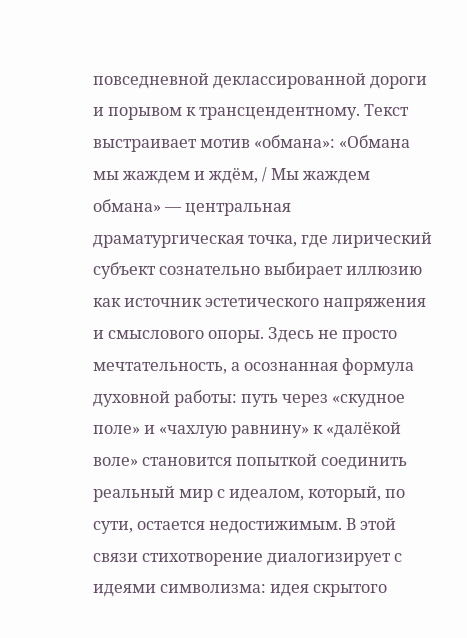повседневной деклассированной дороги и порывом к трансцендентному. Текст выстраивает мотив «обмана»: «Обмана мы жаждем и ждём, / Мы жаждем обмана» — центральная драматургическая точка, где лирический субъект сознательно выбирает иллюзию как источник эстетического напряжения и смыслового опоры. Здесь не просто мечтательность, а осознанная формула духовной работы: путь через «скудное поле» и «чахлую равнину» к «далёкой воле» становится попыткой соединить реальный мир с идеалом, который, по сути, остается недостижимым. В этой связи стихотворение диалогизирует с идеями символизма: идея скрытого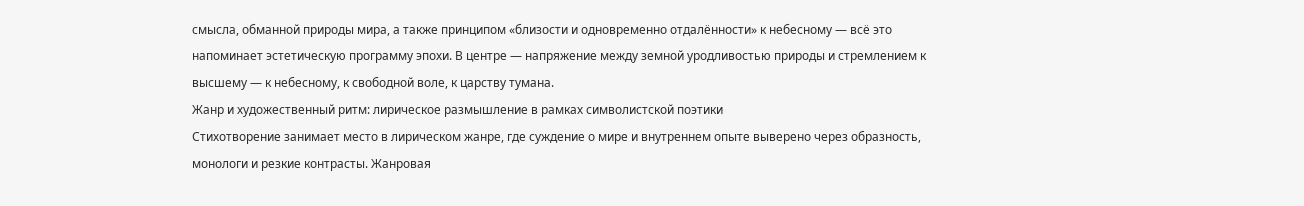смысла, обманной природы мира, а также принципом «близости и одновременно отдалённости» к небесному — всё это напоминает эстетическую программу эпохи. В центре — напряжение между земной уродливостью природы и стремлением к высшему — к небесному, к свободной воле, к царству тумана.
Жанр и художественный ритм: лирическое размышление в рамках символистской поэтики
Стихотворение занимает место в лирическом жанре, где суждение о мире и внутреннем опыте выверено через образность, монологи и резкие контрасты. Жанровая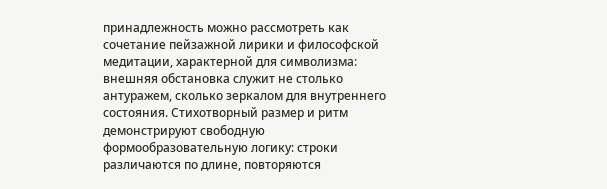принадлежность можно рассмотреть как сочетание пейзажной лирики и философской медитации, характерной для символизма: внешняя обстановка служит не столько антуражем, сколько зеркалом для внутреннего состояния. Стихотворный размер и ритм демонстрируют свободную формообразовательную логику: строки различаются по длине, повторяются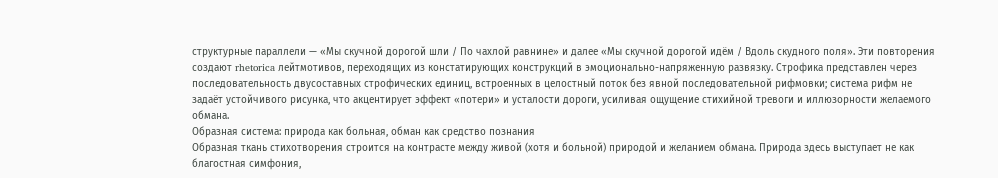структурные параллели — «Мы скучной дорогой шли / По чахлой равнине» и далее «Мы скучной дорогой идём / Вдоль скудного поля». Эти повторения создают rhetorica лейтмотивов, переходящих из констатирующих конструкций в эмоционально-напряженную развязку. Строфика представлен через последовательность двусоставных строфических единиц, встроенных в целостный поток без явной последовательной рифмовки; система рифм не задаёт устойчивого рисунка, что акцентирует эффект «потери» и усталости дороги, усиливая ощущение стихийной тревоги и иллюзорности желаемого обмана.
Образная система: природа как больная, обман как средство познания
Образная ткань стихотворения строится на контрасте между живой (хотя и больной) природой и желанием обмана. Природа здесь выступает не как благостная симфония,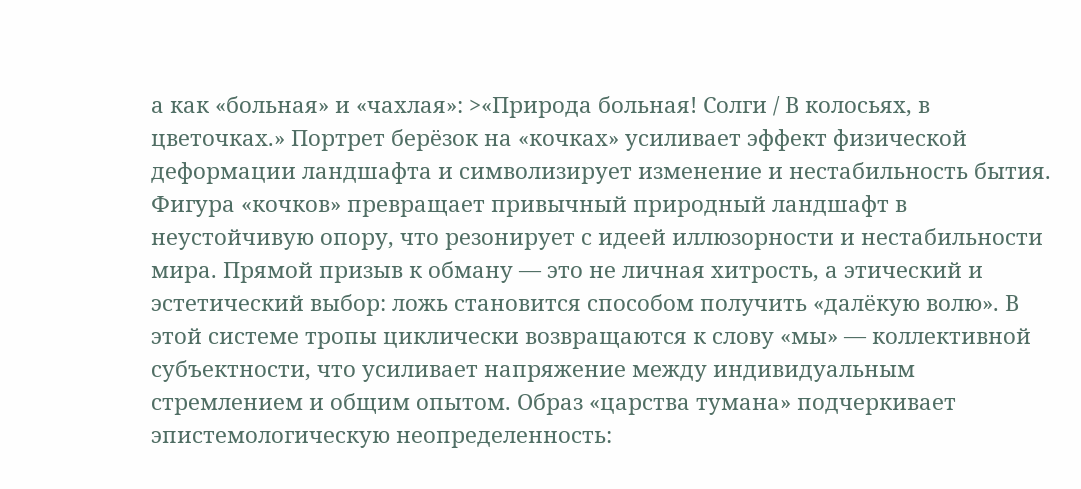а как «больная» и «чахлая»: >«Природа больная! Солги / В колосьях, в цветочках.» Портрет берёзок на «кочках» усиливает эффект физической деформации ландшафта и символизирует изменение и нестабильность бытия. Фигура «кочков» превращает привычный природный ландшафт в неустойчивую опору, что резонирует с идеей иллюзорности и нестабильности мира. Прямой призыв к обману — это не личная хитрость, а этический и эстетический выбор: ложь становится способом получить «далёкую волю». В этой системе тропы циклически возвращаются к слову «мы» — коллективной субъектности, что усиливает напряжение между индивидуальным стремлением и общим опытом. Образ «царства тумана» подчеркивает эпистемологическую неопределенность: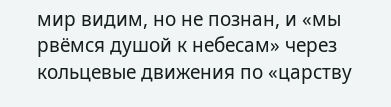мир видим, но не познан, и «мы рвёмся душой к небесам» через кольцевые движения по «царству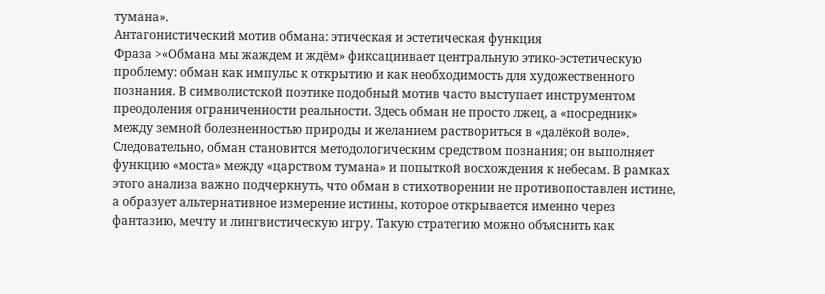тумана».
Антагонистический мотив обмана: этическая и эстетическая функция
Фраза >«Обмана мы жаждем и ждём» фиксациивает центральную этико-эстетическую проблему: обман как импульс к открытию и как необходимость для художественного познания. В символистской поэтике подобный мотив часто выступает инструментом преодоления ограниченности реальности. Здесь обман не просто лжец, а «посредник» между земной болезненностью природы и желанием раствориться в «далёкой воле». Следовательно, обман становится методологическим средством познания; он выполняет функцию «моста» между «царством тумана» и попыткой восхождения к небесам. В рамках этого анализа важно подчеркнуть, что обман в стихотворении не противопоставлен истине, а образует альтернативное измерение истины, которое открывается именно через фантазию, мечту и лингвистическую игру. Такую стратегию можно объяснить как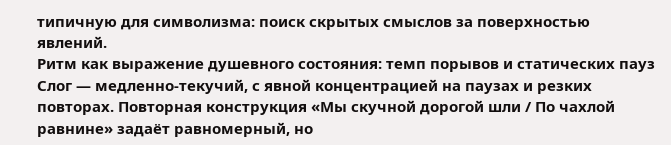типичную для символизма: поиск скрытых смыслов за поверхностью явлений.
Ритм как выражение душевного состояния: темп порывов и статических пауз
Слог — медленно-текучий, с явной концентрацией на паузах и резких повторах. Повторная конструкция «Мы скучной дорогой шли / По чахлой равнине» задаёт равномерный, но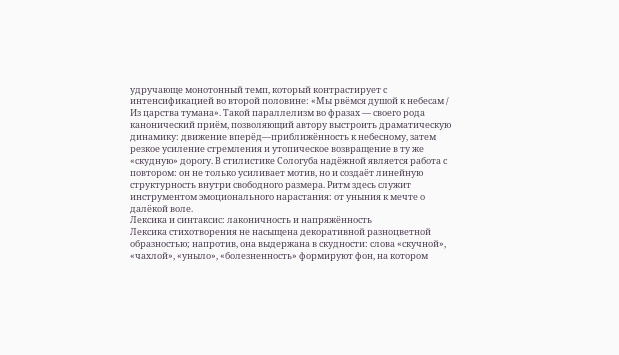удручающе монотонный темп, который контрастирует с интенсификацией во второй половине: «Мы рвёмся душой к небесам / Из царства тумана». Такой параллелизм во фразах — своего рода канонический приём, позволяющий автору выстроить драматическую динамику: движение вперёд—приближённость к небесному, затем резкое усиление стремления и утопическое возвращение в ту же «скудную» дорогу. В стилистике Сологуба надёжной является работа с повтором: он не только усиливает мотив, но и создаёт линейную структурность внутри свободного размера. Ритм здесь служит инструментом эмоционального нарастания: от уныния к мечте о далёкой воле.
Лексика и синтаксис: лаконичность и напряжённость
Лексика стихотворения не насыщена декоративной разноцветной образностью; напротив, она выдержана в скудности: слова «скучной», «чахлой», «уныло», «болезненность» формируют фон, на котором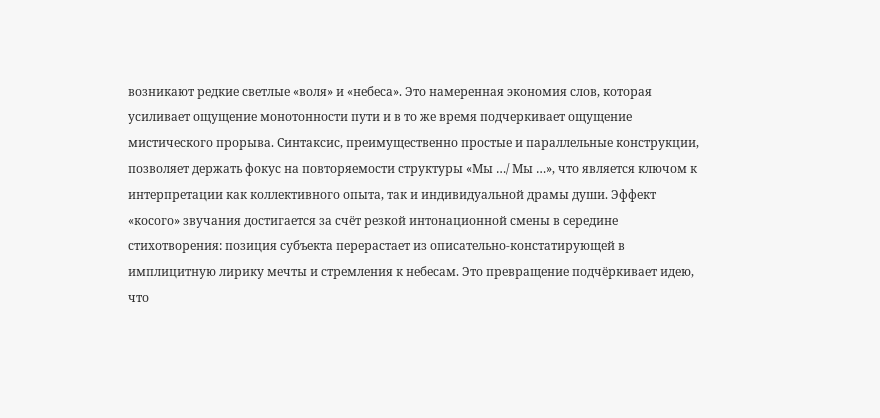возникают редкие светлые «воля» и «небеса». Это намеренная экономия слов, которая усиливает ощущение монотонности пути и в то же время подчеркивает ощущение мистического прорыва. Синтаксис, преимущественно простые и параллельные конструкции, позволяет держать фокус на повторяемости структуры «Мы …/ Мы …», что является ключом к интерпретации как коллективного опыта, так и индивидуальной драмы души. Эффект «косого» звучания достигается за счёт резкой интонационной смены в середине стихотворения: позиция субъекта перерастает из описательно-констатирующей в имплицитную лирику мечты и стремления к небесам. Это превращение подчёркивает идею, что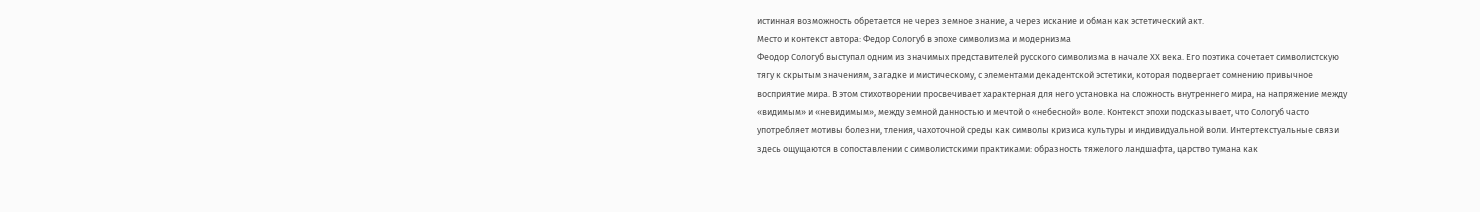истинная возможность обретается не через земное знание, а через искание и обман как эстетический акт.
Место и контекст автора: Федор Сологуб в эпохе символизма и модернизма
Феодор Сологуб выступал одним из значимых представителей русского символизма в начале ХХ века. Его поэтика сочетает символистскую тягу к скрытым значениям, загадке и мистическому, с элементами декадентской эстетики, которая подвергает сомнению привычное восприятие мира. В этом стихотворении просвечивает характерная для него установка на сложность внутреннего мира, на напряжение между «видимым» и «невидимым», между земной данностью и мечтой о «небесной» воле. Контекст эпохи подсказывает, что Сологуб часто употребляет мотивы болезни, тления, чахоточной среды как символы кризиса культуры и индивидуальной воли. Интертекстуальные связи здесь ощущаются в сопоставлении с символистскими практиками: образность тяжелого ландшафта, царство тумана как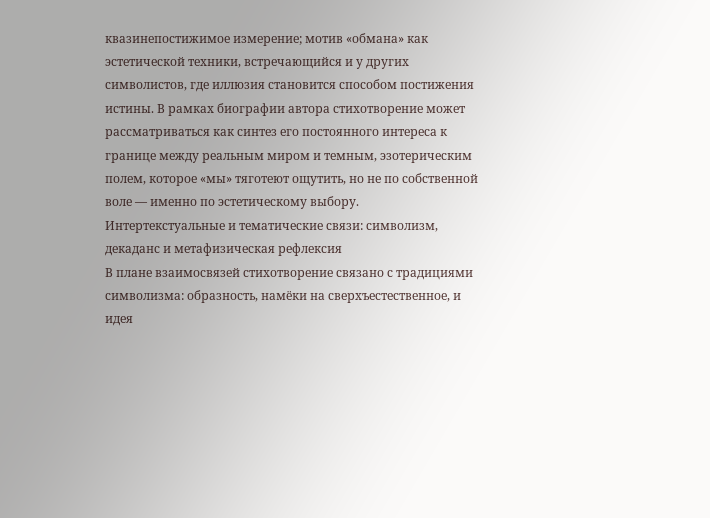квазинепостижимое измерение; мотив «обмана» как эстетической техники, встречающийся и у других символистов, где иллюзия становится способом постижения истины. В рамках биографии автора стихотворение может рассматриваться как синтез его постоянного интереса к границе между реальным миром и темным, эзотерическим полем, которое «мы» тяготеют ощутить, но не по собственной воле — именно по эстетическому выбору.
Интертекстуальные и тематические связи: символизм, декаданс и метафизическая рефлексия
В плане взаимосвязей стихотворение связано с традициями символизма: образность, намёки на сверхъестественное, и идея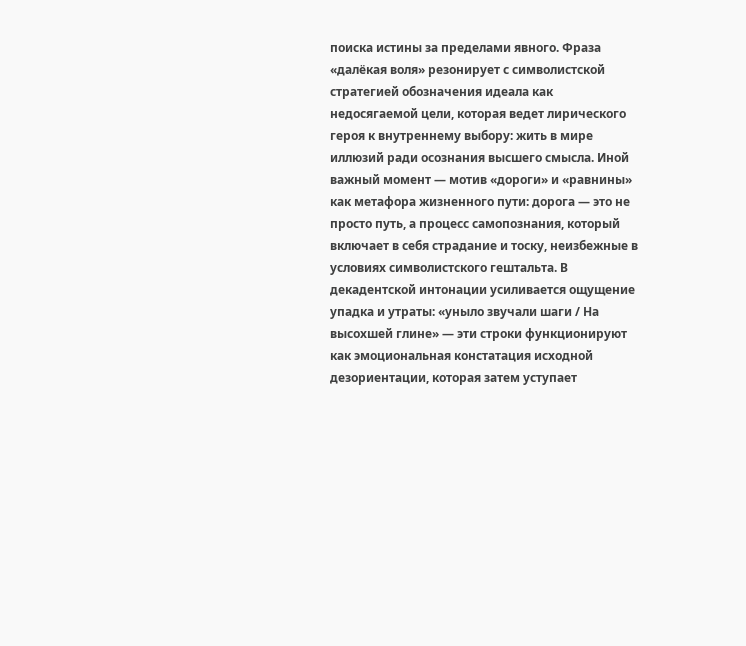поиска истины за пределами явного. Фраза «далёкая воля» резонирует с символистской стратегией обозначения идеала как недосягаемой цели, которая ведет лирического героя к внутреннему выбору: жить в мире иллюзий ради осознания высшего смысла. Иной важный момент — мотив «дороги» и «равнины» как метафора жизненного пути: дорога — это не просто путь, а процесс самопознания, который включает в себя страдание и тоску, неизбежные в условиях символистского гештальта. В декадентской интонации усиливается ощущение упадка и утраты: «уныло звучали шаги / На высохшей глине» — эти строки функционируют как эмоциональная констатация исходной дезориентации, которая затем уступает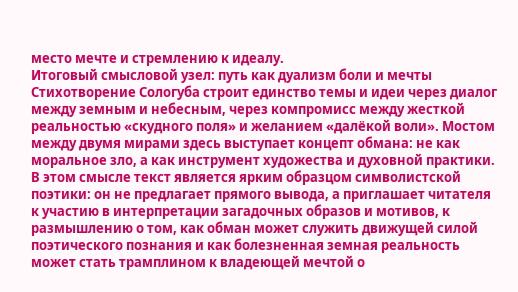место мечте и стремлению к идеалу.
Итоговый смысловой узел: путь как дуализм боли и мечты
Стихотворение Сологуба строит единство темы и идеи через диалог между земным и небесным, через компромисс между жесткой реальностью «скудного поля» и желанием «далёкой воли». Мостом между двумя мирами здесь выступает концепт обмана: не как моральное зло, а как инструмент художества и духовной практики. В этом смысле текст является ярким образцом символистской поэтики: он не предлагает прямого вывода, а приглашает читателя к участию в интерпретации загадочных образов и мотивов, к размышлению о том, как обман может служить движущей силой поэтического познания и как болезненная земная реальность может стать трамплином к владеющей мечтой о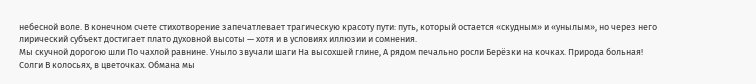небесной воле. В конечном счете стихотворение запечатлевает трагическую красоту пути: путь, который остается «скудным» и «унылым», но через него лирический субъект достигает плато духовной высоты — хотя и в условиях иллюзии и сомнения.
Мы скучной дорогою шли По чахлой равнине. Уныло звучали шаги На высохшей глине, А рядом печально росли Берёзки на кочках. Природа больная! Солги В колосьях, в цветочках. Обмана мы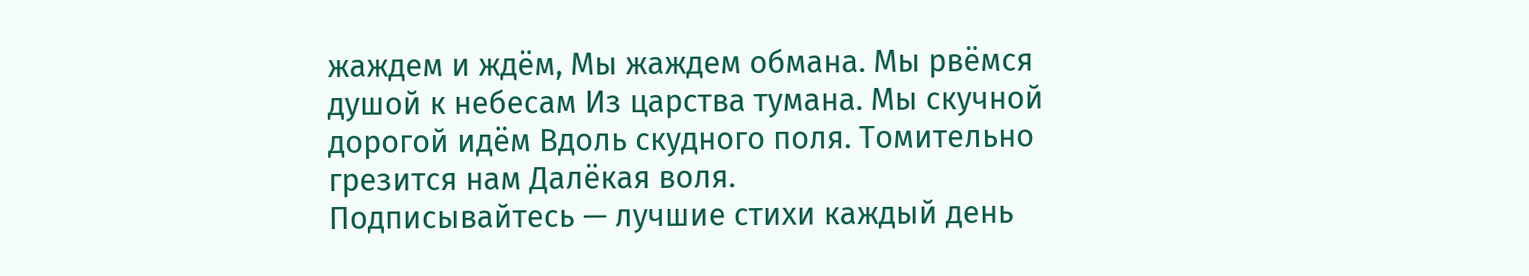жаждем и ждём, Мы жаждем обмана. Мы рвёмся душой к небесам Из царства тумана. Мы скучной дорогой идём Вдоль скудного поля. Томительно грезится нам Далёкая воля.
Подписывайтесь — лучшие стихи каждый день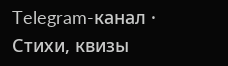Telegram-канал · Стихи, квизы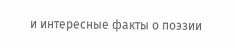и интересные факты о поэзии